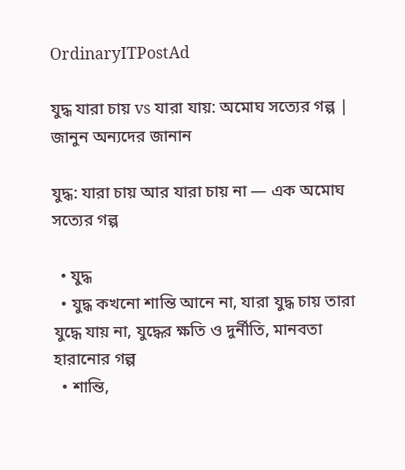OrdinaryITPostAd

যুদ্ধ যারা চায় vs যারা যায়: অমোঘ সত্যের গল্প | জানুন অন্যদের জানান

যুদ্ধ: যারা চায় আর যারা চায় না — এক অমোঘ সত্যের গল্প

  • যুদ্ধ
  • যুদ্ধ কখনো শান্তি আনে না, যারা যুদ্ধ চায় তারা যুদ্ধে যায় না, যুদ্ধের ক্ষতি ও দুর্নীতি, মানবতা হারানোর গল্প
  • শান্তি,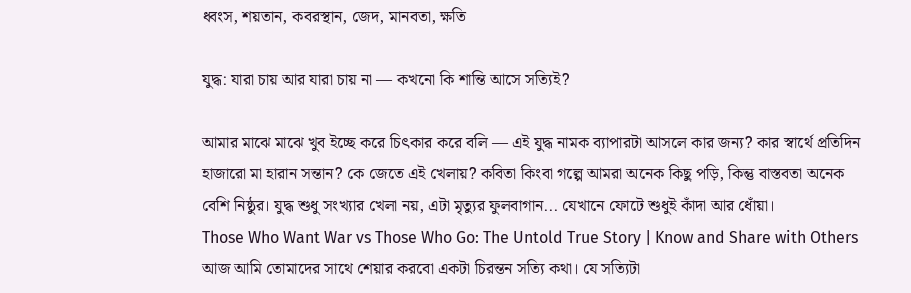ধ্বংস, শয়তান, কবরস্থান, জেদ, মানবতা, ক্ষতি

যুদ্ধ: যারা চায় আর যারা চায় না — কখনো কি শান্তি আসে সত্যিই?

আমার মাঝে মাঝে খুব ইচ্ছে করে চিৎকার করে বলি — এই যুদ্ধ নামক ব্যাপারটা আসলে কার জন্য? কার স্বার্থে প্রতিদিন হাজারো মা হারান সন্তান? কে জেতে এই খেলায়? কবিতা কিংবা গল্পে আমরা অনেক কিছু পড়ি, কিন্তু বাস্তবতা অনেক বেশি নিষ্ঠুর। যুদ্ধ শুধু সংখ্যার খেলা নয়, এটা মৃত্যুর ফুলবাগান... যেখানে ফোটে শুধুই কাঁদা আর ধোঁয়া।
Those Who Want War vs Those Who Go: The Untold True Story | Know and Share with Others
আজ আমি তোমাদের সাথে শেয়ার করবো একটা চিরন্তন সত্যি কথা। যে সত্যিটা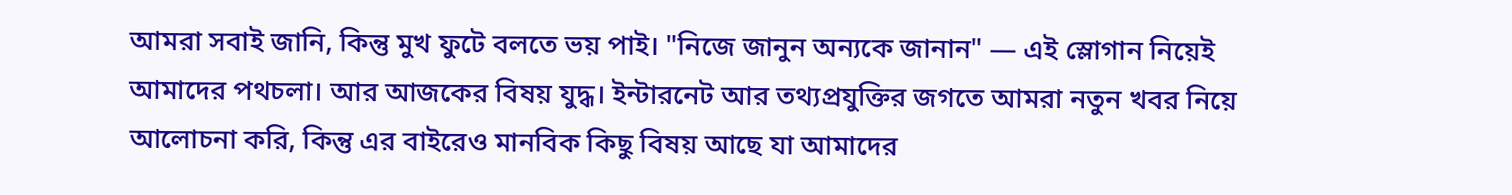আমরা সবাই জানি, কিন্তু মুখ ফুটে বলতে ভয় পাই। "নিজে জানুন অন্যকে জানান" — এই স্লোগান নিয়েই আমাদের পথচলা। আর আজকের বিষয় যুদ্ধ। ইন্টারনেট আর তথ্যপ্রযুক্তির জগতে আমরা নতুন খবর নিয়ে আলোচনা করি, কিন্তু এর বাইরেও মানবিক কিছু বিষয় আছে যা আমাদের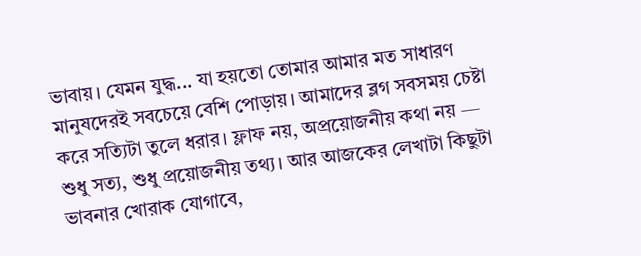ভাবায়। যেমন যুদ্ধ... যা হয়তো তোমার আমার মত সাধারণ মানুষদেরই সবচেয়ে বেশি পোড়ায়। আমাদের ব্লগ সবসময় চেষ্টা করে সত্যিটা তুলে ধরার। ফ্লাফ নয়, অপ্রয়োজনীয় কথা নয় — শুধু সত্য, শুধু প্রয়োজনীয় তথ্য। আর আজকের লেখাটা কিছুটা ভাবনার খোরাক যোগাবে,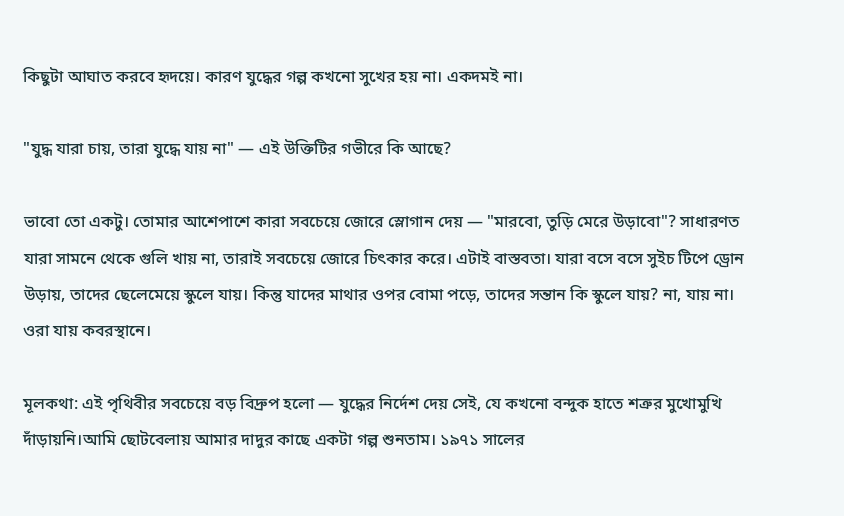কিছুটা আঘাত করবে হৃদয়ে। কারণ যুদ্ধের গল্প কখনো সুখের হয় না। একদমই না।

"যুদ্ধ যারা চায়, তারা যুদ্ধে যায় না" — এই উক্তিটির গভীরে কি আছে?

ভাবো তো একটু। তোমার আশেপাশে কারা সবচেয়ে জোরে স্লোগান দেয় — "মারবো, তুড়ি মেরে উড়াবো"? সাধারণত যারা সামনে থেকে গুলি খায় না, তারাই সবচেয়ে জোরে চিৎকার করে। এটাই বাস্তবতা। যারা বসে বসে সুইচ টিপে ড্রোন উড়ায়, তাদের ছেলেমেয়ে স্কুলে যায়। কিন্তু যাদের মাথার ওপর বোমা পড়ে, তাদের সন্তান কি স্কুলে যায়? না, যায় না। ওরা যায় কবরস্থানে।

মূলকথা: এই পৃথিবীর সবচেয়ে বড় বিদ্রুপ হলো — যুদ্ধের নির্দেশ দেয় সেই, যে কখনো বন্দুক হাতে শত্রুর মুখোমুখি দাঁড়ায়নি।আমি ছোটবেলায় আমার দাদুর কাছে একটা গল্প শুনতাম। ১৯৭১ সালের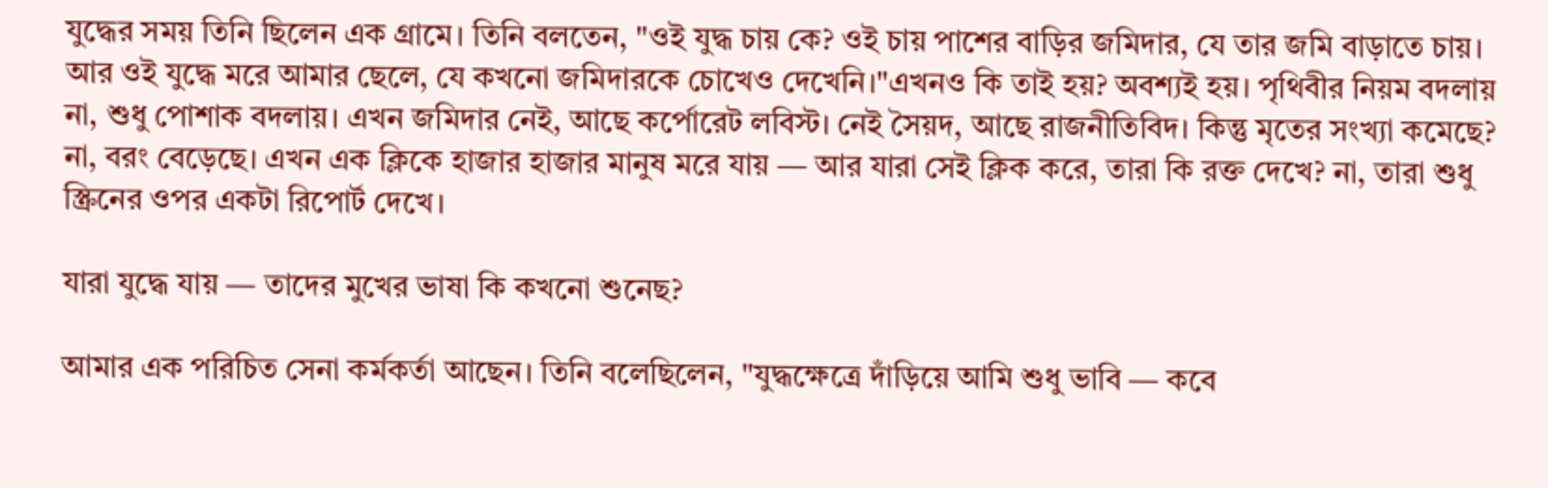যুদ্ধের সময় তিনি ছিলেন এক গ্রামে। তিনি বলতেন, "ওই যুদ্ধ চায় কে? ওই চায় পাশের বাড়ির জমিদার, যে তার জমি বাড়াতে চায়। আর ওই যুদ্ধে মরে আমার ছেলে, যে কখনো জমিদারকে চোখেও দেখেনি।"এখনও কি তাই হয়? অবশ্যই হয়। পৃথিবীর নিয়ম বদলায় না, শুধু পোশাক বদলায়। এখন জমিদার নেই, আছে কর্পোরেট লবিস্ট। নেই সৈয়দ, আছে রাজনীতিবিদ। কিন্তু মৃতের সংখ্যা কমেছে? না, বরং বেড়েছে। এখন এক ক্লিকে হাজার হাজার মানুষ মরে যায় — আর যারা সেই ক্লিক করে, তারা কি রক্ত দেখে? না, তারা শুধু স্ক্রিনের ওপর একটা রিপোর্ট দেখে।

যারা যুদ্ধে যায় — তাদের মুখের ভাষা কি কখনো শুনেছ?

আমার এক পরিচিত সেনা কর্মকর্তা আছেন। তিনি বলেছিলেন, "যুদ্ধক্ষেত্রে দাঁড়িয়ে আমি শুধু ভাবি — কবে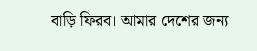বাড়ি ফিরব। আমার দেশের জন্য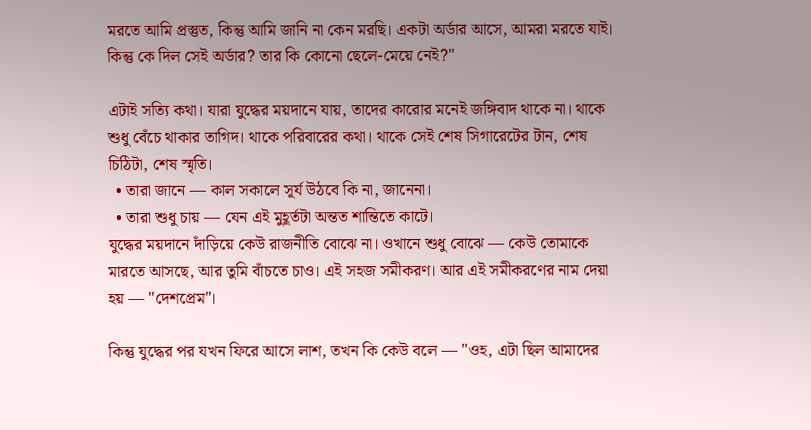মরতে আমি প্রস্তুত, কিন্তু আমি জানি না কেন মরছি। একটা অর্ডার আসে, আমরা মরতে যাই। কিন্তু কে দিল সেই অর্ডার? তার কি কোনো ছেলে-মেয়ে নেই?"

এটাই সত্যি কথা। যারা যুদ্ধের ময়দানে যায়, তাদের কারোর মনেই জঙ্গিবাদ থাকে না। থাকে শুধু বেঁচে থাকার তাগিদ। থাকে পরিবারের কথা। থাকে সেই শেষ সিগারেটের টান, শেষ চিঠিটা, শেষ স্মৃতি।
  • তারা জানে — কাল সকালে সূর্য উঠবে কি না, জানেনা।
  • তারা শুধু চায় — যেন এই মুহূর্তটা অন্তত শান্তিতে কাটে।
যুদ্ধের ময়দানে দাঁড়িয়ে কেউ রাজনীতি বোঝে না। ওখানে শুধু বোঝে — কেউ তোমাকে মারতে আসছে, আর তুমি বাঁচতে চাও। এই সহজ সমীকরণ। আর এই সমীকরণের নাম দেয়া হয় — "দেশপ্রেম"।

কিন্তু যুদ্ধের পর যখন ফিরে আসে লাশ, তখন কি কেউ বলে — "ওহ, এটা ছিল আমাদের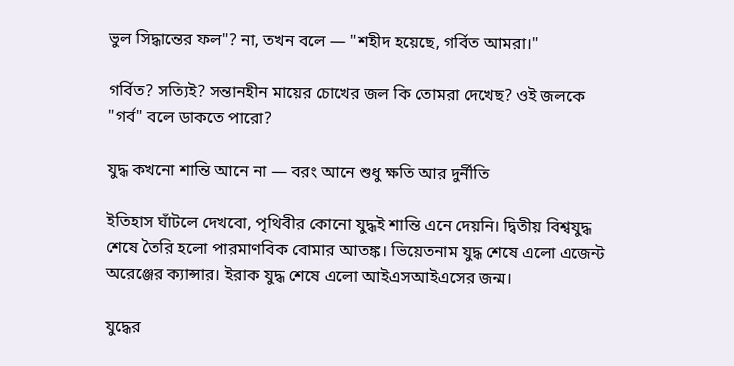ভুল সিদ্ধান্তের ফল"? না, তখন বলে — "শহীদ হয়েছে, গর্বিত আমরা।"

গর্বিত? সত্যিই? সন্তানহীন মায়ের চোখের জল কি তোমরা দেখেছ? ওই জলকে "গর্ব" বলে ডাকতে পারো?

যুদ্ধ কখনো শান্তি আনে না — বরং আনে শুধু ক্ষতি আর দুর্নীতি

ইতিহাস ঘাঁটলে দেখবো, পৃথিবীর কোনো যুদ্ধই শান্তি এনে দেয়নি। দ্বিতীয় বিশ্বযুদ্ধ শেষে তৈরি হলো পারমাণবিক বোমার আতঙ্ক। ভিয়েতনাম যুদ্ধ শেষে এলো এজেন্ট অরেঞ্জের ক্যান্সার। ইরাক যুদ্ধ শেষে এলো আইএসআইএসের জন্ম।

যুদ্ধের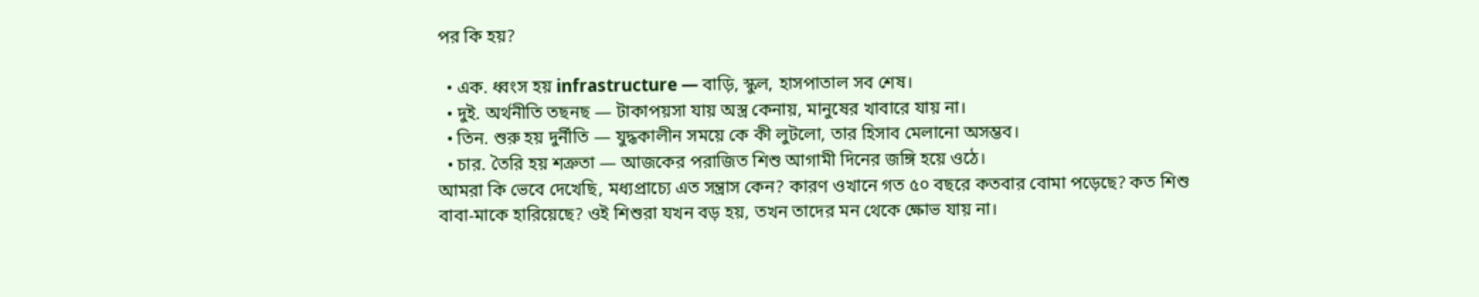পর কি হয়?

  • এক. ধ্বংস হয় infrastructure — বাড়ি, স্কুল, হাসপাতাল সব শেষ।
  • দুই. অর্থনীতি তছনছ — টাকাপয়সা যায় অস্ত্র কেনায়, মানুষের খাবারে যায় না।
  • তিন. শুরু হয় দুর্নীতি — যুদ্ধকালীন সময়ে কে কী লুটলো, তার হিসাব মেলানো অসম্ভব।
  • চার. তৈরি হয় শত্রুতা — আজকের পরাজিত শিশু আগামী দিনের জঙ্গি হয়ে ওঠে।
আমরা কি ভেবে দেখেছি, মধ্যপ্রাচ্যে এত সন্ত্রাস কেন? কারণ ওখানে গত ৫০ বছরে কতবার বোমা পড়েছে? কত শিশু বাবা-মাকে হারিয়েছে? ওই শিশুরা যখন বড় হয়, তখন তাদের মন থেকে ক্ষোভ যায় না।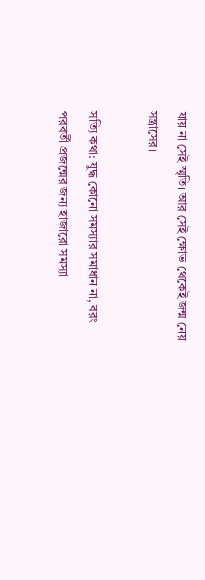যায় না সেই স্মৃতি। আর সেই ক্ষোভ থেকেই জন্ম নেয় সন্ত্রাসের।

সত্যি কথা: যুদ্ধ কোনো সমস্যার সমাধান না, বরং পরবর্তী প্রজন্মের জন্য হাজারো সমস্যা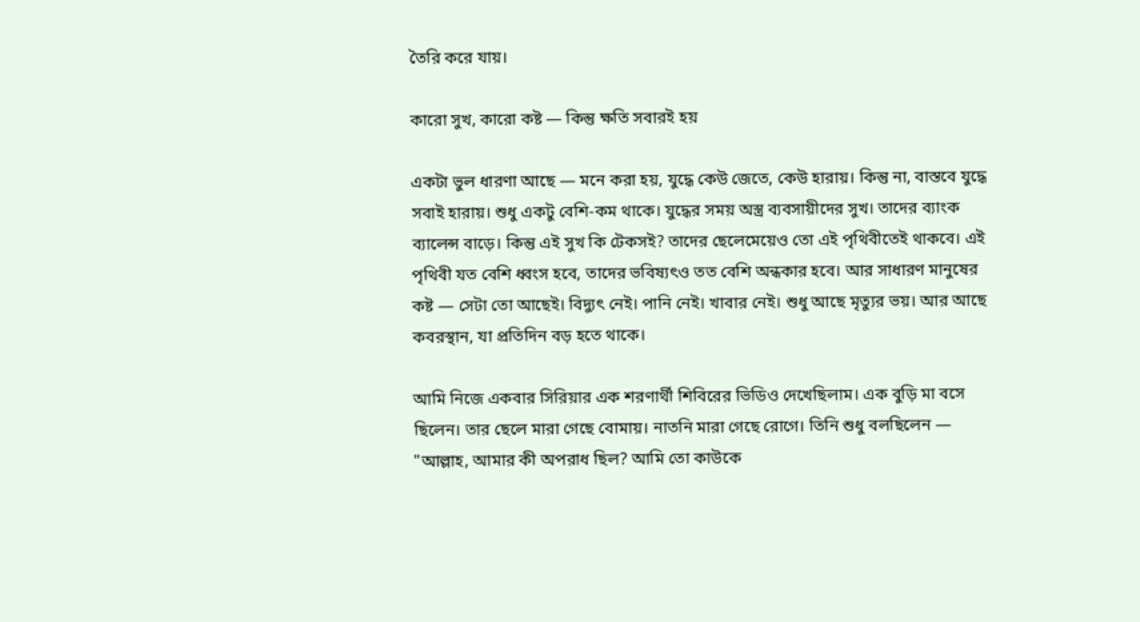তৈরি করে যায়।

কারো সুখ, কারো কষ্ট — কিন্তু ক্ষতি সবারই হয়

একটা ভুল ধারণা আছে — মনে করা হয়, যুদ্ধে কেউ জেতে, কেউ হারায়। কিন্তু না, বাস্তবে যুদ্ধে সবাই হারায়। শুধু একটু বেশি-কম থাকে। যুদ্ধের সময় অস্ত্র ব্যবসায়ীদের সুখ। তাদের ব্যাংক ব্যালেন্স বাড়ে। কিন্তু এই সুখ কি টেকসই? তাদের ছেলেমেয়েও তো এই পৃথিবীতেই থাকবে। এই পৃথিবী যত বেশি ধ্বংস হবে, তাদের ভবিষ্যৎও তত বেশি অন্ধকার হবে। আর সাধারণ মানুষের কষ্ট — সেটা তো আছেই। বিদ্যুৎ নেই। পানি নেই। খাবার নেই। শুধু আছে মৃত্যুর ভয়। আর আছে কবরস্থান, যা প্রতিদিন বড় হতে থাকে।

আমি নিজে একবার সিরিয়ার এক শরণার্থী শিবিরের ভিডিও দেখেছিলাম। এক বুড়ি মা বসে ছিলেন। তার ছেলে মারা গেছে বোমায়। নাতনি মারা গেছে রোগে। তিনি শুধু বলছিলেন — "আল্লাহ, আমার কী অপরাধ ছিল? আমি তো কাউকে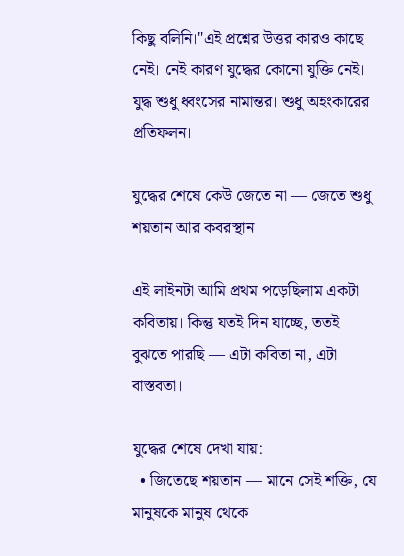কিছু বলিনি।"এই প্রশ্নের উত্তর কারও কাছে নেই। নেই কারণ যুদ্ধের কোনো যুক্তি নেই। যুদ্ধ শুধু ধ্বংসের নামান্তর। শুধু অহংকারের প্রতিফলন।

যুদ্ধের শেষে কেউ জেতে না — জেতে শুধু শয়তান আর কবরস্থান

এই লাইনটা আমি প্রথম পড়েছিলাম একটা কবিতায়। কিন্তু যতই দিন যাচ্ছে, ততই বুঝতে পারছি — এটা কবিতা না, এটা বাস্তবতা।

যুদ্ধের শেষে দেখা যায়:
  • জিতেছে শয়তান — মানে সেই শক্তি, যে মানুষকে মানুষ থেকে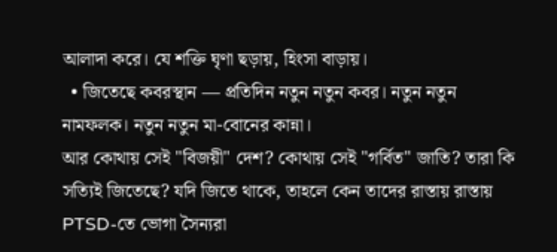আলাদা করে। যে শক্তি ঘৃণা ছড়ায়, হিংসা বাড়ায়।
  • জিতেছে কবরস্থান — প্রতিদিন নতুন নতুন কবর। নতুন নতুন নামফলক। নতুন নতুন মা-বোনের কান্না।
আর কোথায় সেই "বিজয়ী" দেশ? কোথায় সেই "গর্বিত" জাতি? তারা কি সত্যিই জিতেছে? যদি জিতে থাকে, তাহলে কেন তাদের রাস্তায় রাস্তায় PTSD-তে ভোগা সৈন্যরা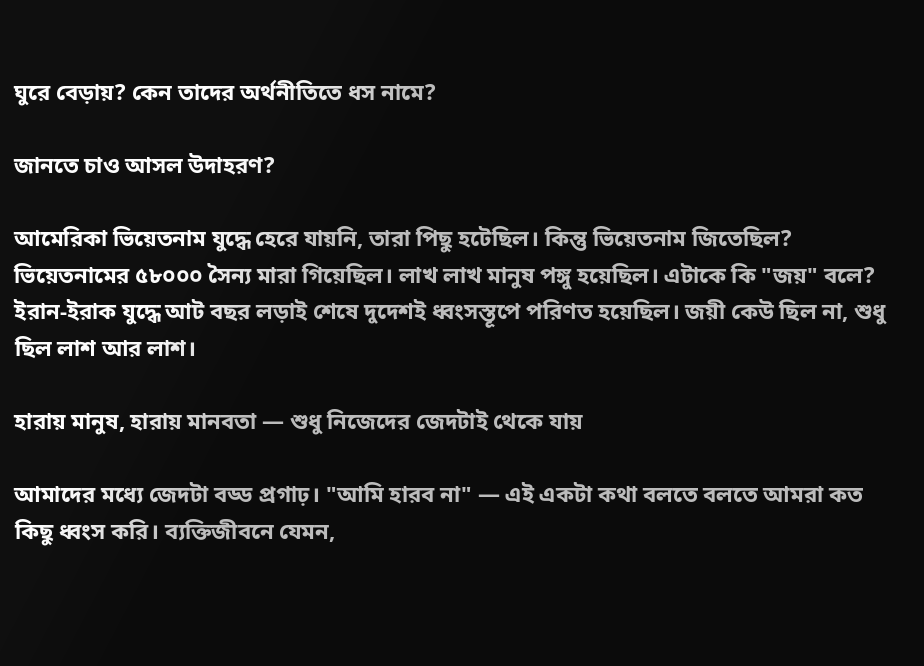ঘুরে বেড়ায়? কেন তাদের অর্থনীতিতে ধস নামে?

জানতে চাও আসল উদাহরণ?

আমেরিকা ভিয়েতনাম যুদ্ধে হেরে যায়নি, তারা পিছু হটেছিল। কিন্তু ভিয়েতনাম জিতেছিল? ভিয়েতনামের ৫৮০০০ সৈন্য মারা গিয়েছিল। লাখ লাখ মানুষ পঙ্গু হয়েছিল। এটাকে কি "জয়" বলে? ইরান-ইরাক যুদ্ধে আট বছর লড়াই শেষে দুদেশই ধ্বংসস্তূপে পরিণত হয়েছিল। জয়ী কেউ ছিল না, শুধু ছিল লাশ আর লাশ।

হারায় মানুষ, হারায় মানবতা — শুধু নিজেদের জেদটাই থেকে যায়

আমাদের মধ্যে জেদটা বড্ড প্রগাঢ়। "আমি হারব না" — এই একটা কথা বলতে বলতে আমরা কত কিছু ধ্বংস করি। ব্যক্তিজীবনে যেমন,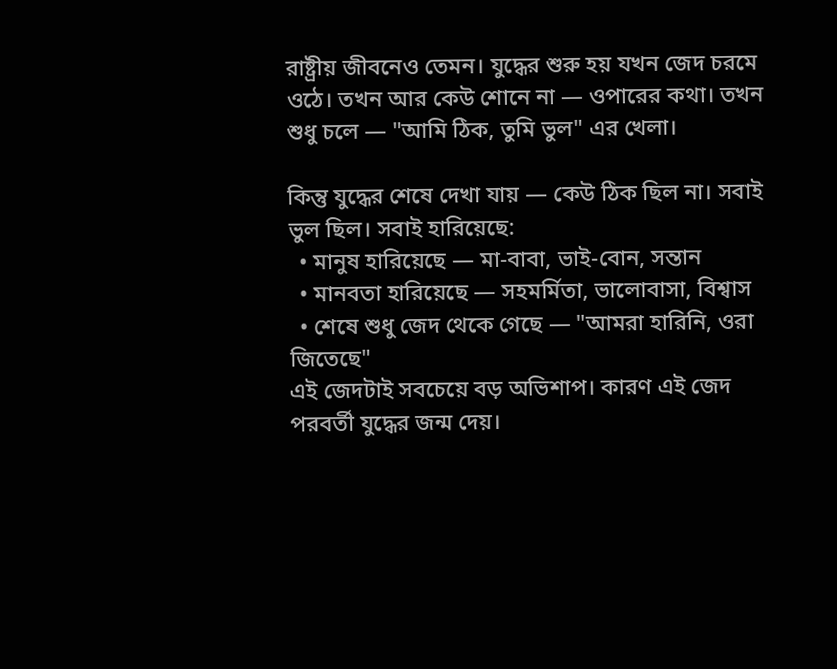রাষ্ট্রীয় জীবনেও তেমন। যুদ্ধের শুরু হয় যখন জেদ চরমে ওঠে। তখন আর কেউ শোনে না — ওপারের কথা। তখন শুধু চলে — "আমি ঠিক, তুমি ভুল" এর খেলা।

কিন্তু যুদ্ধের শেষে দেখা যায় — কেউ ঠিক ছিল না। সবাই ভুল ছিল। সবাই হারিয়েছে:
  • মানুষ হারিয়েছে — মা-বাবা, ভাই-বোন, সন্তান
  • মানবতা হারিয়েছে — সহমর্মিতা, ভালোবাসা, বিশ্বাস
  • শেষে শুধু জেদ থেকে গেছে — "আমরা হারিনি, ওরা জিতেছে"
এই জেদটাই সবচেয়ে বড় অভিশাপ। কারণ এই জেদ পরবর্তী যুদ্ধের জন্ম দেয়।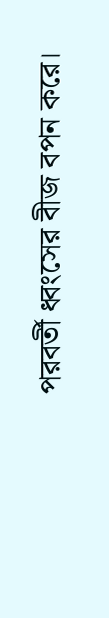পরবর্তী ধ্বংসের বীজ বপন করে।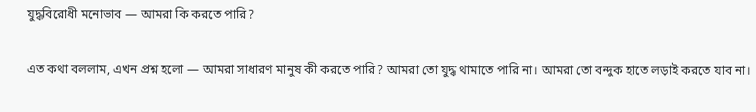যুদ্ধবিরোধী মনোভাব — আমরা কি করতে পারি?

এত কথা বললাম, এখন প্রশ্ন হলো — আমরা সাধারণ মানুষ কী করতে পারি? আমরা তো যুদ্ধ থামাতে পারি না। আমরা তো বন্দুক হাতে লড়াই করতে যাব না।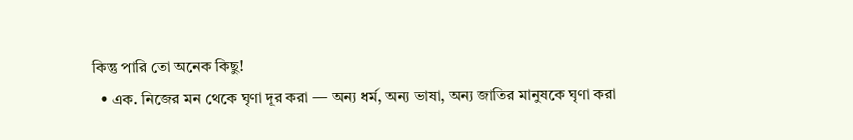কিন্তু পারি তো অনেক কিছু!
  • এক. নিজের মন থেকে ঘৃণা দূর করা — অন্য ধর্ম, অন্য ভাষা, অন্য জাতির মানুষকে ঘৃণা করা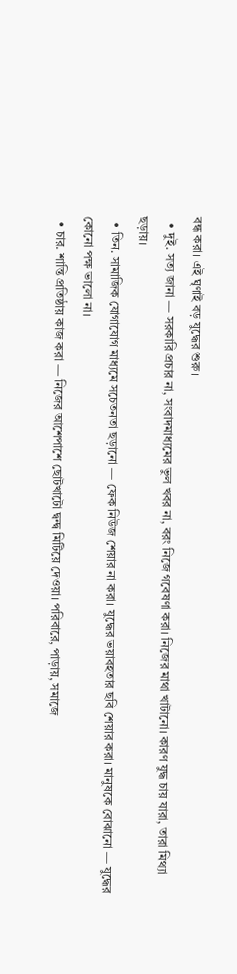বন্ধ করা। এই ঘৃণাই বড় যুদ্ধের শুরু।
  • দুই. সত্য জানা — সরকারি প্রচার না, সংবাদমাধ্যমের ভুল খবর না, বরং নিজে গবেষণা করা। নিজের মাথা খাটানো। কারণ যুদ্ধ চায় যারা, তারা মিথ্যা ছড়ায়।
  • তিন. সামাজিক যোগাযোগ মাধ্যমে সচেতনতা ছড়ানো — ফেক নিউজ শেয়ার না করা। যুদ্ধের ভয়াবহতার ছবি শেয়ার করা। মানুষকে বোঝানো — যুদ্ধের কোনো পক্ষ ভালো না।
  • চার. শান্তি প্রতিষ্ঠায় কাজ করা — নিজের আশেপাশে ছোটখাটো দ্বন্দ্ব মিটিয়ে দেওয়া। পরিবারে, পাড়ায়, সমাজে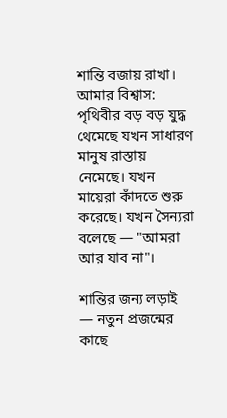শান্তি বজায় রাখা।
আমার বিশ্বাস: পৃথিবীর বড় বড় যুদ্ধ থেমেছে যখন সাধারণ মানুষ রাস্তায় নেমেছে। যখন মায়েরা কাঁদতে শুরু করেছে। যখন সৈন্যরা বলেছে — "আমরা আর যাব না"।

শান্তির জন্য লড়াই — নতুন প্রজন্মের কাছে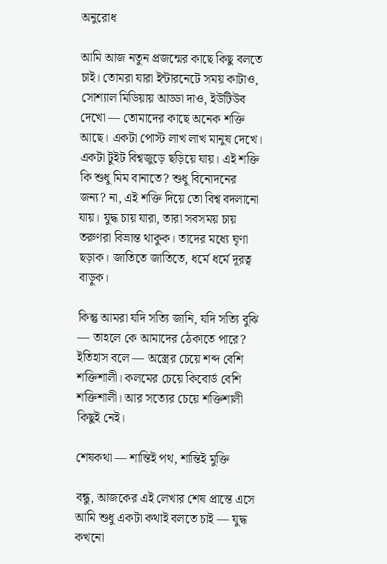অনুরোধ

আমি আজ নতুন প্রজন্মের কাছে কিছু বলতে চাই। তোমরা যারা ইন্টারনেটে সময় কাটাও, সোশ্যাল মিডিয়ায় আড্ডা দাও, ইউটিউব দেখো — তোমাদের কাছে অনেক শক্তি আছে। একটা পোস্ট লাখ লাখ মানুষ দেখে। একটা টুইট বিশ্বজুড়ে ছড়িয়ে যায়। এই শক্তি কি শুধু মিম বানাতে? শুধু বিনোদনের জন্য? না, এই শক্তি দিয়ে তো বিশ্ব বদলানো যায়। যুদ্ধ চায় যারা, তারা সবসময় চায় তরুণরা বিভ্রান্ত থাকুক। তাদের মধ্যে ঘৃণা ছড়াক। জাতিতে জাতিতে, ধর্মে ধর্মে দূরত্ব বাড়ুক।

কিন্তু আমরা যদি সত্যি জানি, যদি সত্যি বুঝি — তাহলে কে আমাদের ঠেকাতে পারে? ইতিহাস বলে — অস্ত্রের চেয়ে শব্দ বেশি শক্তিশালী। কলমের চেয়ে কিবোর্ড বেশি শক্তিশালী। আর সত্যের চেয়ে শক্তিশালী কিছুই নেই।

শেষকথা — শান্তিই পথ, শান্তিই মুক্তি

বন্ধু, আজকের এই লেখার শেষ প্রান্তে এসে আমি শুধু একটা কথাই বলতে চাই — যুদ্ধ কখনো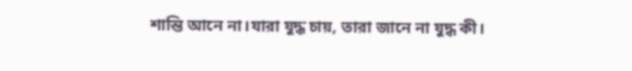শান্তি আনে না।যারা যুদ্ধ চায়, তারা জানে না যুদ্ধ কী।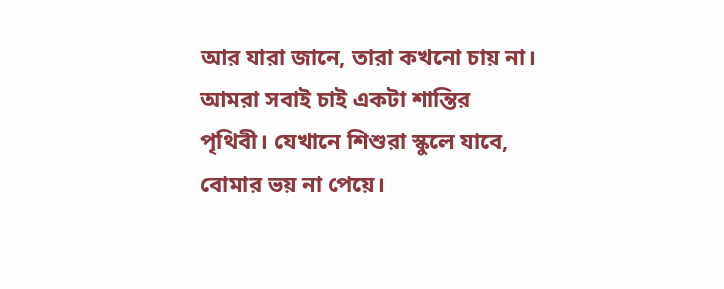আর যারা জানে, তারা কখনো চায় না। আমরা সবাই চাই একটা শান্তির পৃথিবী। যেখানে শিশুরা স্কুলে যাবে, বোমার ভয় না পেয়ে।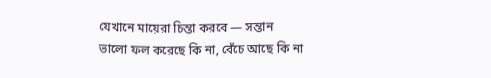যেখানে মায়েরা চিন্তা করবে — সন্তান ভালো ফল করেছে কি না, বেঁচে আছে কি না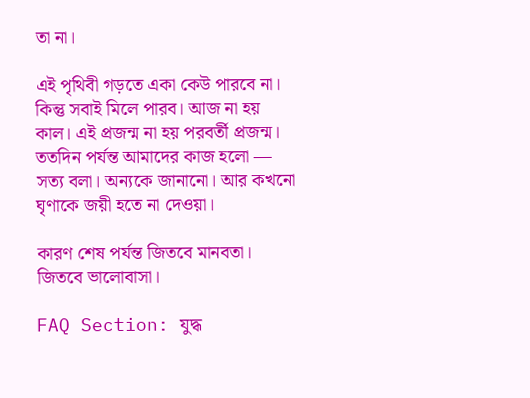তা না।

এই পৃথিবী গড়তে একা কেউ পারবে না। কিন্তু সবাই মিলে পারব। আজ না হয় কাল। এই প্রজন্ম না হয় পরবর্তী প্রজন্ম। ততদিন পর্যন্ত আমাদের কাজ হলো — সত্য বলা। অন্যকে জানানো। আর কখনো ঘৃণাকে জয়ী হতে না দেওয়া।

কারণ শেষ পর্যন্ত জিতবে মানবতা। জিতবে ভালোবাসা।

FAQ Section: যুদ্ধ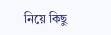নিয়ে কিছু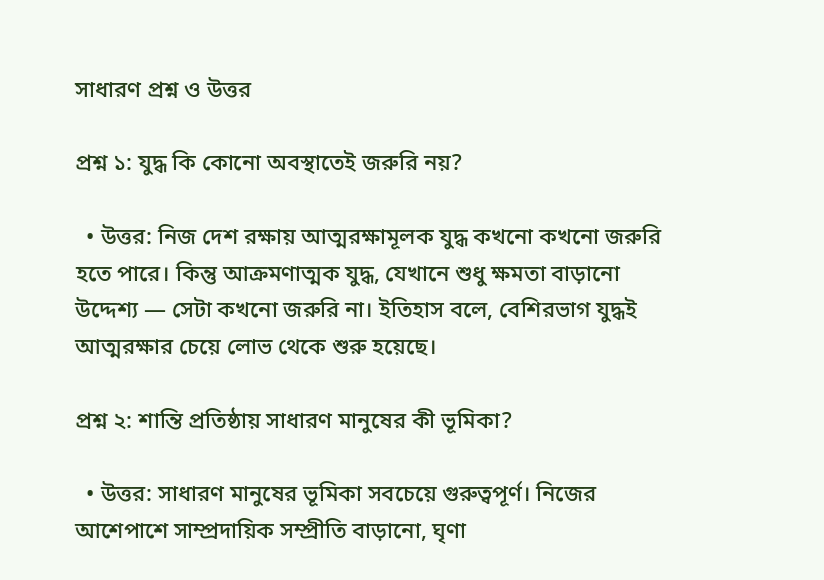সাধারণ প্রশ্ন ও উত্তর

প্রশ্ন ১: যুদ্ধ কি কোনো অবস্থাতেই জরুরি নয়?

  • উত্তর: নিজ দেশ রক্ষায় আত্মরক্ষামূলক যুদ্ধ কখনো কখনো জরুরি হতে পারে। কিন্তু আক্রমণাত্মক যুদ্ধ, যেখানে শুধু ক্ষমতা বাড়ানো উদ্দেশ্য — সেটা কখনো জরুরি না। ইতিহাস বলে, বেশিরভাগ যুদ্ধই আত্মরক্ষার চেয়ে লোভ থেকে শুরু হয়েছে।

প্রশ্ন ২: শান্তি প্রতিষ্ঠায় সাধারণ মানুষের কী ভূমিকা?

  • উত্তর: সাধারণ মানুষের ভূমিকা সবচেয়ে গুরুত্বপূর্ণ। নিজের আশেপাশে সাম্প্রদায়িক সম্প্রীতি বাড়ানো, ঘৃণা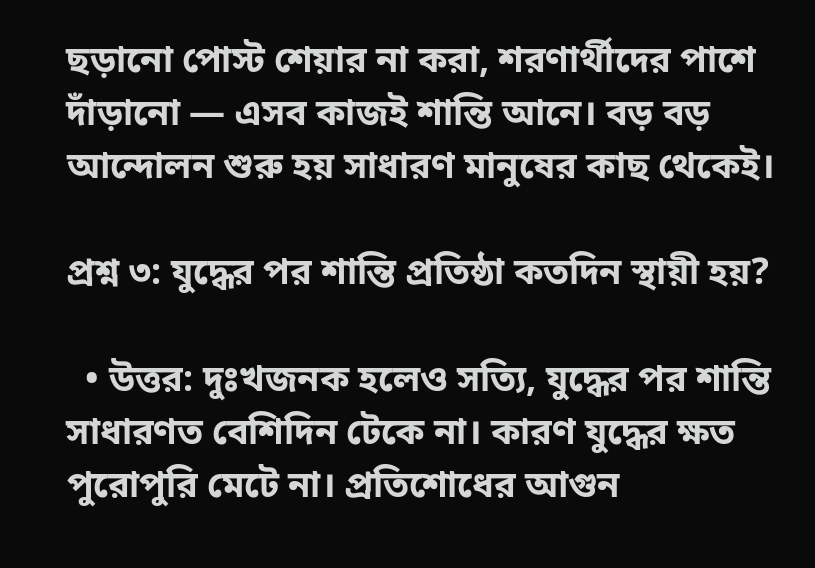ছড়ানো পোস্ট শেয়ার না করা, শরণার্থীদের পাশে দাঁড়ানো — এসব কাজই শান্তি আনে। বড় বড় আন্দোলন শুরু হয় সাধারণ মানুষের কাছ থেকেই।

প্রশ্ন ৩: যুদ্ধের পর শান্তি প্রতিষ্ঠা কতদিন স্থায়ী হয়?

  • উত্তর: দুঃখজনক হলেও সত্যি, যুদ্ধের পর শান্তি সাধারণত বেশিদিন টেকে না। কারণ যুদ্ধের ক্ষত পুরোপুরি মেটে না। প্রতিশোধের আগুন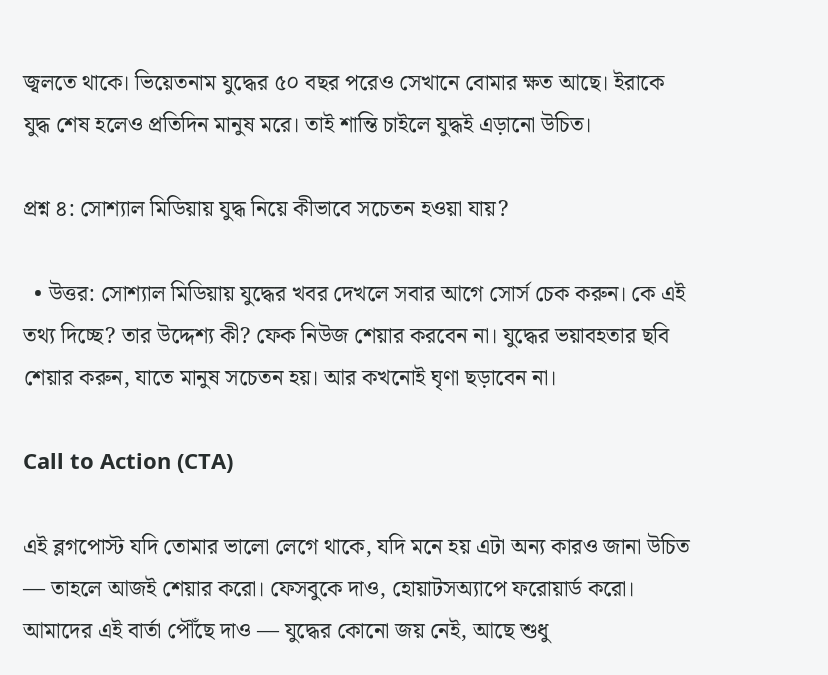জ্বলতে থাকে। ভিয়েতনাম যুদ্ধের ৫০ বছর পরেও সেখানে বোমার ক্ষত আছে। ইরাকে যুদ্ধ শেষ হলেও প্রতিদিন মানুষ মরে। তাই শান্তি চাইলে যুদ্ধই এড়ানো উচিত।

প্রশ্ন ৪: সোশ্যাল মিডিয়ায় যুদ্ধ নিয়ে কীভাবে সচেতন হওয়া যায়?

  • উত্তর: সোশ্যাল মিডিয়ায় যুদ্ধের খবর দেখলে সবার আগে সোর্স চেক করুন। কে এই তথ্য দিচ্ছে? তার উদ্দেশ্য কী? ফেক নিউজ শেয়ার করবেন না। যুদ্ধের ভয়াবহতার ছবি শেয়ার করুন, যাতে মানুষ সচেতন হয়। আর কখনোই ঘৃণা ছড়াবেন না।

Call to Action (CTA)

এই ব্লগপোস্ট যদি তোমার ভালো লেগে থাকে, যদি মনে হয় এটা অন্য কারও জানা উচিত — তাহলে আজই শেয়ার করো। ফেসবুকে দাও, হোয়াটসঅ্যাপে ফরোয়ার্ড করো। আমাদের এই বার্তা পৌঁছে দাও — যুদ্ধের কোনো জয় নেই, আছে শুধু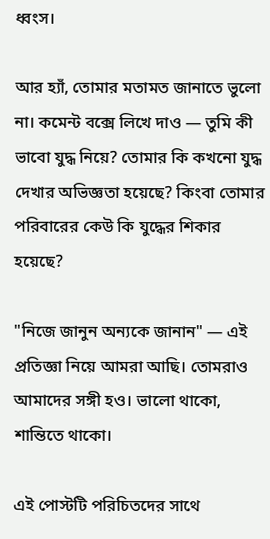ধ্বংস।

আর হ্যাঁ, তোমার মতামত জানাতে ভুলো না। কমেন্ট বক্সে লিখে দাও — তুমি কী ভাবো যুদ্ধ নিয়ে? তোমার কি কখনো যুদ্ধ দেখার অভিজ্ঞতা হয়েছে? কিংবা তোমার পরিবারের কেউ কি যুদ্ধের শিকার হয়েছে?

"নিজে জানুন অন্যকে জানান" — এই প্রতিজ্ঞা নিয়ে আমরা আছি। তোমরাও আমাদের সঙ্গী হও। ভালো থাকো, শান্তিতে থাকো।

এই পোস্টটি পরিচিতদের সাথে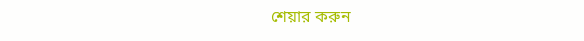শেয়ার করুন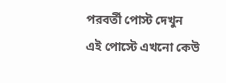পরবর্তী পোস্ট দেখুন
এই পোস্টে এখনো কেউ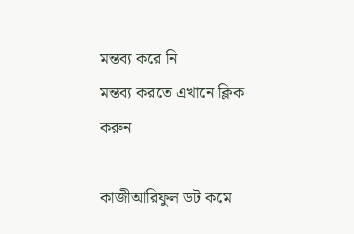মন্তব্য করে নি
মন্তব্য করতে এখানে ক্লিক করুন

কাজীআরিফুল ডট কমে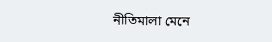নীতিমালা মেনে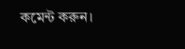কমেন্ট করুন।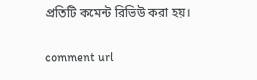প্রতিটি কমেন্ট রিভিউ করা হয়।

comment url